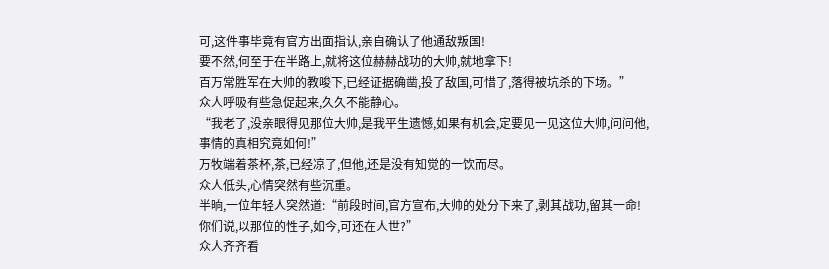可,这件事毕竟有官方出面指认,亲自确认了他通敌叛国!
要不然,何至于在半路上,就将这位赫赫战功的大帅,就地拿下!
百万常胜军在大帅的教唆下,已经证据确凿,投了敌国,可惜了,落得被坑杀的下场。”
众人呼吸有些急促起来,久久不能静心。
“我老了,没亲眼得见那位大帅,是我平生遗憾,如果有机会,定要见一见这位大帅,问问他,事情的真相究竟如何!”
万牧端着茶杯,茶,已经凉了,但他,还是没有知觉的一饮而尽。
众人低头,心情突然有些沉重。
半晌,一位年轻人突然道:“前段时间,官方宣布,大帅的处分下来了,剥其战功,留其一命!
你们说,以那位的性子,如今,可还在人世?”
众人齐齐看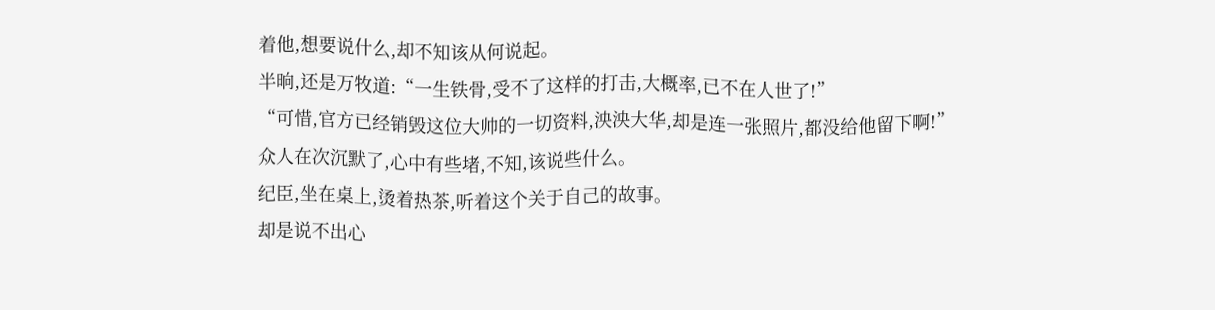着他,想要说什么,却不知该从何说起。
半晌,还是万牧道:“一生铁骨,受不了这样的打击,大概率,已不在人世了!”
“可惜,官方已经销毁这位大帅的一切资料,泱泱大华,却是连一张照片,都没给他留下啊!”
众人在次沉默了,心中有些堵,不知,该说些什么。
纪臣,坐在桌上,烫着热茶,听着这个关于自己的故事。
却是说不出心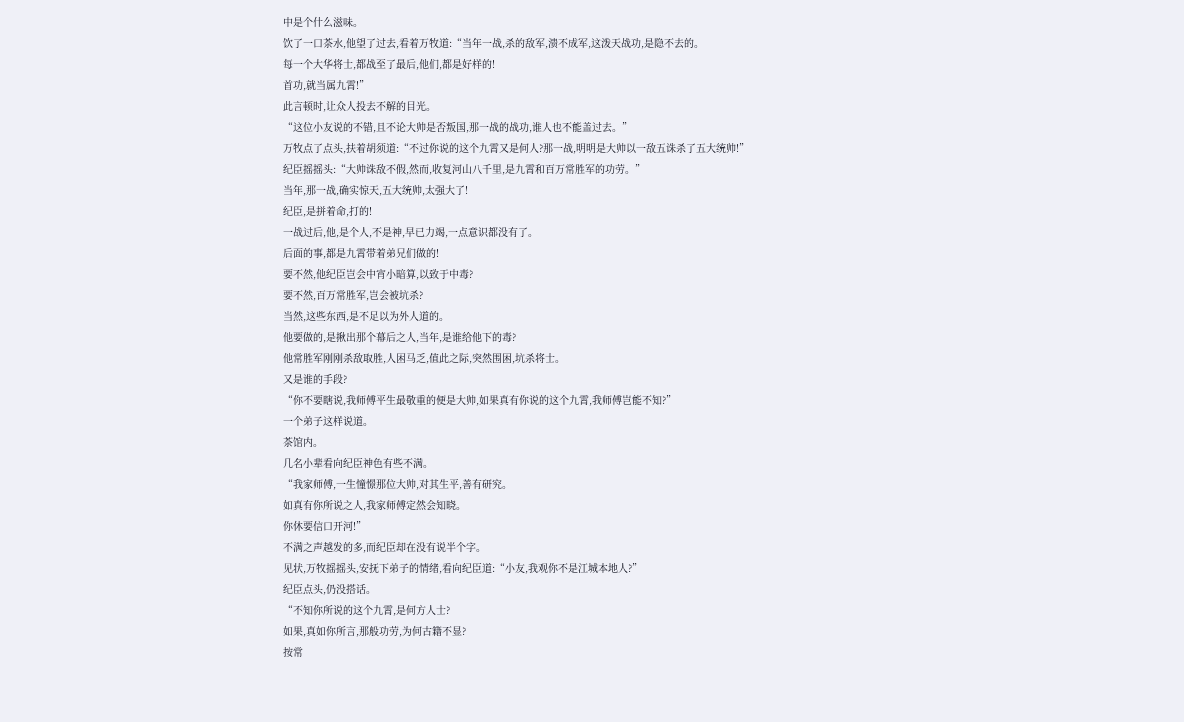中是个什么滋味。
饮了一口茶水,他望了过去,看着万牧道:“当年一战,杀的敌军,溃不成军,这泼天战功,是隐不去的。
每一个大华将士,都战至了最后,他们,都是好样的!
首功,就当属九霄!”
此言顿时,让众人投去不解的目光。
“这位小友说的不错,且不论大帅是否叛国,那一战的战功,谁人也不能盖过去。”
万牧点了点头,扶着胡须道:“不过你说的这个九霄又是何人?那一战,明明是大帅以一敌五诛杀了五大统帅!”
纪臣摇摇头:“大帅诛敌不假,然而,收复河山八千里,是九霄和百万常胜军的功劳。”
当年,那一战,确实惊天,五大统帅,太强大了!
纪臣,是拼着命,打的!
一战过后,他,是个人,不是神,早已力竭,一点意识都没有了。
后面的事,都是九霄带着弟兄们做的!
要不然,他纪臣岂会中宵小暗算,以致于中毒?
要不然,百万常胜军,岂会被坑杀?
当然,这些东西,是不足以为外人道的。
他要做的,是揪出那个幕后之人,当年,是谁给他下的毒?
他常胜军刚刚杀敌取胜,人困马乏,值此之际,突然围困,坑杀将士。
又是谁的手段?
“你不要瞎说,我师傅平生最敬重的便是大帅,如果真有你说的这个九霄,我师傅岂能不知?”
一个弟子这样说道。
茶馆内。
几名小辈看向纪臣神色有些不满。
“我家师傅,一生憧憬那位大帅,对其生平,善有研究。
如真有你所说之人,我家师傅定然会知晓。
你休要信口开河!”
不满之声越发的多,而纪臣却在没有说半个字。
见状,万牧摇摇头,安抚下弟子的情绪,看向纪臣道:“小友,我观你不是江城本地人?”
纪臣点头,仍没搭话。
“不知你所说的这个九霄,是何方人士?
如果,真如你所言,那般功劳,为何古籍不显?
按常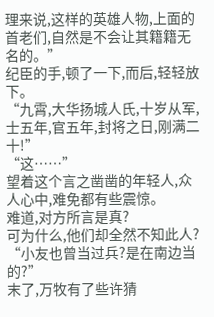理来说,这样的英雄人物,上面的首老们,自然是不会让其籍籍无名的。”
纪臣的手,顿了一下,而后,轻轻放下。
“九霄,大华扬城人氏,十岁从军,士五年,官五年,封将之日,刚满二十!”
“这……”
望着这个言之凿凿的年轻人,众人心中,难免都有些震惊。
难道,对方所言是真?
可为什么,他们却全然不知此人?
“小友也曾当过兵?是在南边当的?”
末了,万牧有了些许猜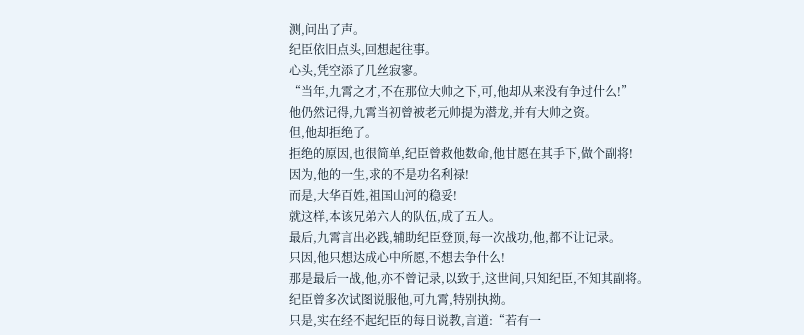测,问出了声。
纪臣依旧点头,回想起往事。
心头,凭空添了几丝寂寥。
“当年,九霄之才,不在那位大帅之下,可,他却从来没有争过什么!”
他仍然记得,九霄当初曾被老元帅提为潜龙,并有大帅之资。
但,他却拒绝了。
拒绝的原因,也很简单,纪臣曾救他数命,他甘愿在其手下,做个副将!
因为,他的一生,求的不是功名利禄!
而是,大华百姓,祖国山河的稳妥!
就这样,本该兄弟六人的队伍,成了五人。
最后,九霄言出必践,辅助纪臣登顶,每一次战功,他,都不让记录。
只因,他只想达成心中所愿,不想去争什么!
那是最后一战,他,亦不曾记录,以致于,这世间,只知纪臣,不知其副将。
纪臣曾多次试图说服他,可九霄,特别执拗。
只是,实在经不起纪臣的每日说教,言道:“若有一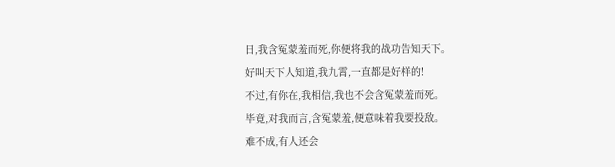日,我含冤蒙羞而死,你便将我的战功告知天下。
好叫天下人知道,我九霄,一直都是好样的!
不过,有你在,我相信,我也不会含冤蒙羞而死。
毕竟,对我而言,含冤蒙羞,便意味着我要投敌。
难不成,有人还会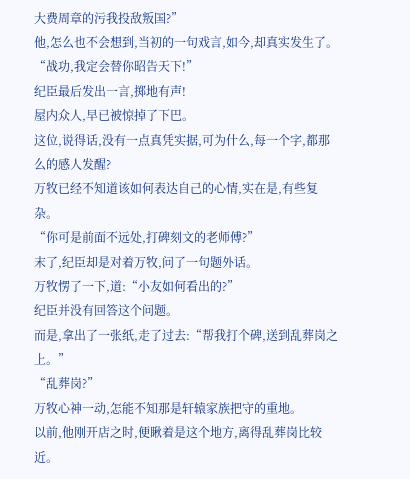大费周章的污我投敌叛国?”
他,怎么也不会想到,当初的一句戏言,如今,却真实发生了。
“战功,我定会替你昭告天下!”
纪臣最后发出一言,掷地有声!
屋内众人,早已被惊掉了下巴。
这位,说得话,没有一点真凭实据,可为什么,每一个字,都那么的感人发醒?
万牧已经不知道该如何表达自己的心情,实在是,有些复杂。
“你可是前面不远处,打碑刻文的老师傅?”
末了,纪臣却是对着万牧,问了一句题外话。
万牧愣了一下,道:“小友如何看出的?”
纪臣并没有回答这个问题。
而是,拿出了一张纸,走了过去:“帮我打个碑,送到乱葬岗之上。”
“乱葬岗?”
万牧心神一动,怎能不知那是轩辕家族把守的重地。
以前,他刚开店之时,便瞅着是这个地方,离得乱葬岗比较近。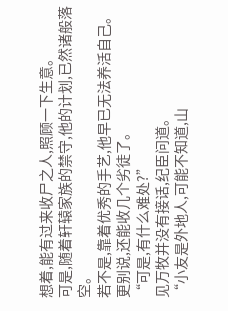想着,能有过来收尸之人,照顾一下生意。
可是,随着轩辕家族的禁守,他的计划,已然诸般落空。
若不是,靠着优秀的手艺,他早已无法养活自己。
更别说,还能收几个劣徒了。
“可是,有什么难处?”
见万牧并没有接话,纪臣问道。
“小友是外地人,可能不知道,山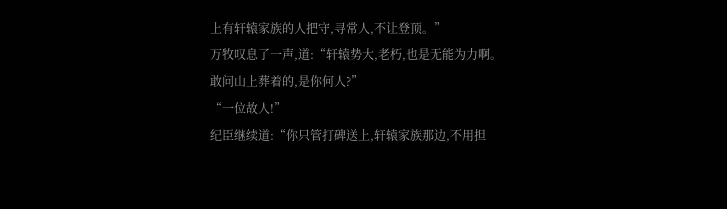上有轩辕家族的人把守,寻常人,不让登顶。”
万牧叹息了一声,道:“轩辕势大,老朽,也是无能为力啊。
敢问山上葬着的,是你何人?”
“一位故人!”
纪臣继续道:“你只管打碑送上,轩辕家族那边,不用担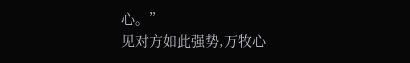心。”
见对方如此强势,万牧心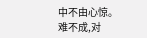中不由心惊。
难不成,对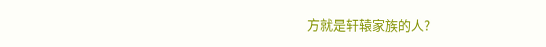方就是轩辕家族的人?